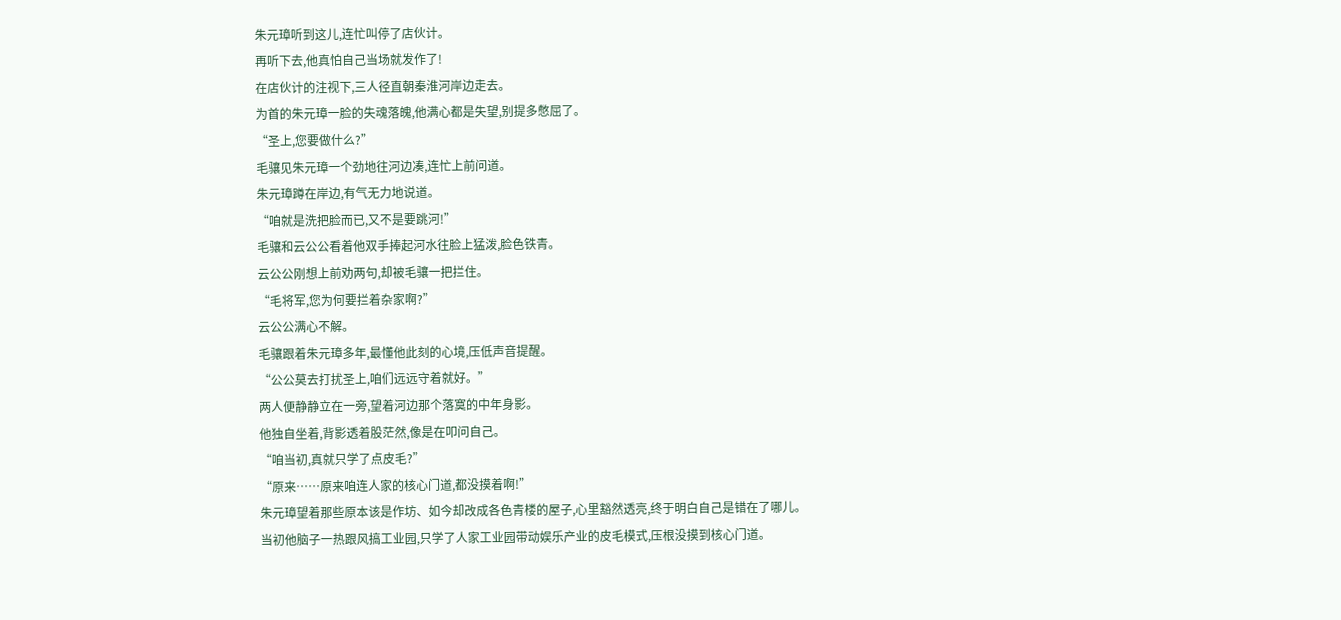朱元璋听到这儿,连忙叫停了店伙计。
再听下去,他真怕自己当场就发作了!
在店伙计的注视下,三人径直朝秦淮河岸边走去。
为首的朱元璋一脸的失魂落魄,他满心都是失望,别提多憋屈了。
“圣上,您要做什么?”
毛骧见朱元璋一个劲地往河边凑,连忙上前问道。
朱元璋蹲在岸边,有气无力地说道。
“咱就是洗把脸而已,又不是要跳河!”
毛骧和云公公看着他双手捧起河水往脸上猛泼,脸色铁青。
云公公刚想上前劝两句,却被毛骧一把拦住。
“毛将军,您为何要拦着杂家啊?”
云公公满心不解。
毛骧跟着朱元璋多年,最懂他此刻的心境,压低声音提醒。
“公公莫去打扰圣上,咱们远远守着就好。”
两人便静静立在一旁,望着河边那个落寞的中年身影。
他独自坐着,背影透着股茫然,像是在叩问自己。
“咱当初,真就只学了点皮毛?”
“原来……原来咱连人家的核心门道,都没摸着啊!”
朱元璋望着那些原本该是作坊、如今却改成各色青楼的屋子,心里豁然透亮,终于明白自己是错在了哪儿。
当初他脑子一热跟风搞工业园,只学了人家工业园带动娱乐产业的皮毛模式,压根没摸到核心门道。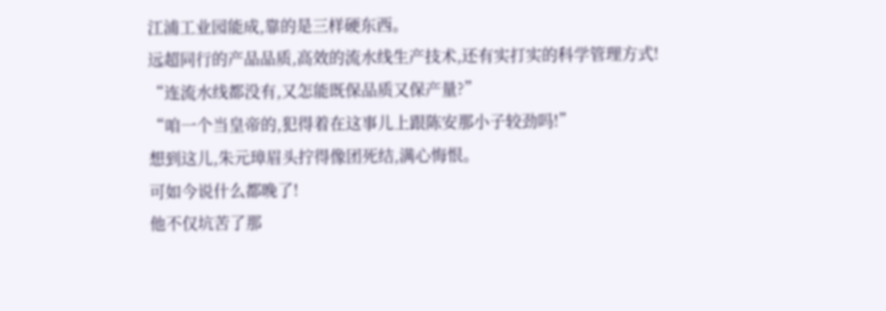江浦工业园能成,靠的是三样硬东西。
远超同行的产品品质,高效的流水线生产技术,还有实打实的科学管理方式!
“连流水线都没有,又怎能既保品质又保产量?”
“咱一个当皇帝的,犯得着在这事儿上跟陈安那小子较劲吗!”
想到这儿,朱元璋眉头拧得像团死结,满心悔恨。
可如今说什么都晚了!
他不仅坑苦了那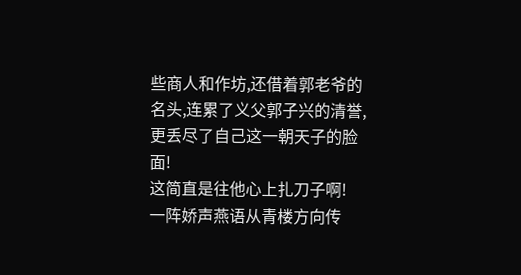些商人和作坊,还借着郭老爷的名头,连累了义父郭子兴的清誉,更丢尽了自己这一朝天子的脸面!
这简直是往他心上扎刀子啊!
一阵娇声燕语从青楼方向传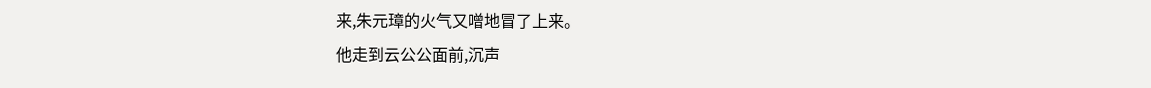来,朱元璋的火气又噌地冒了上来。
他走到云公公面前,沉声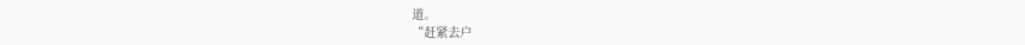道。
“赶紧去户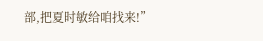部,把夏时敏给咱找来!”